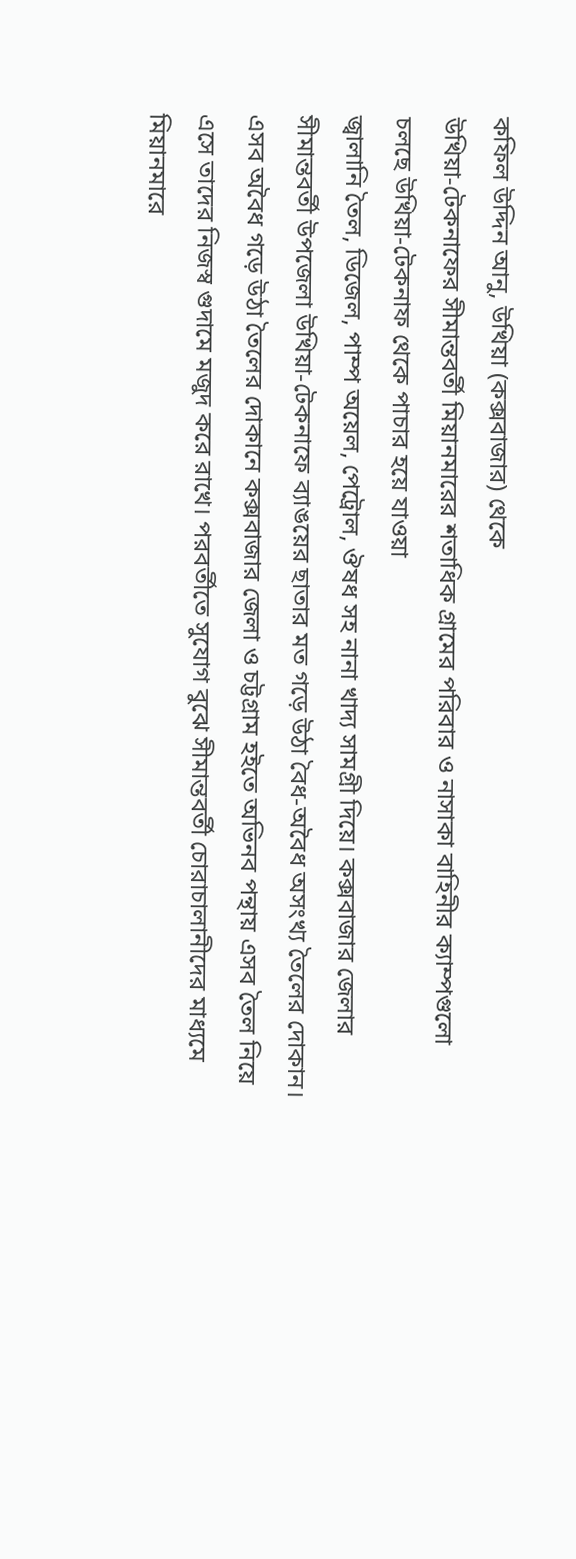কফিল উদ্দিন আনু, উখিয়া (কক্সবাজার) থেকে
উখিয়া-টেকনাফের সীমান্তবর্তী মিয়ানমারের শতাধিক গ্রামের পরিবার ও নাসাকা বাহিনীর ক্যাম্পগুলো চলছে উখিয়া-টেকনাফ থেকে পাচার হয়ে যাওয়া
জ্বালানি তৈল, ডিজেল, পাম্প অয়েল, পেট্রোল, ঔষধ সহ নানা খাদ্য সামগ্রী দিয়ে। কক্সবাজার জেলার সীমান্তবর্তী উপজেলা উখিয়া-টেকনাফে ব্যাঙয়ের ছাতার মত গড়ে উঠা বৈধ-অবৈধ অসংখ্য তৈলের দোকান। এসব অবৈধ গড়ে উঠা তৈলের দোকানে কক্সবাজার জেলা ও চট্টগ্রাম হইতে অভিনব পন্থায় এসব তৈল নিয়ে এসে তাদের নিজস্ব গুদামে মজুদ করে রাখে। পরবর্তীতে সুযোগ বুঝে সীমান্তবর্তী চোরাচালানীদের মাধ্যমে মিয়ানমারে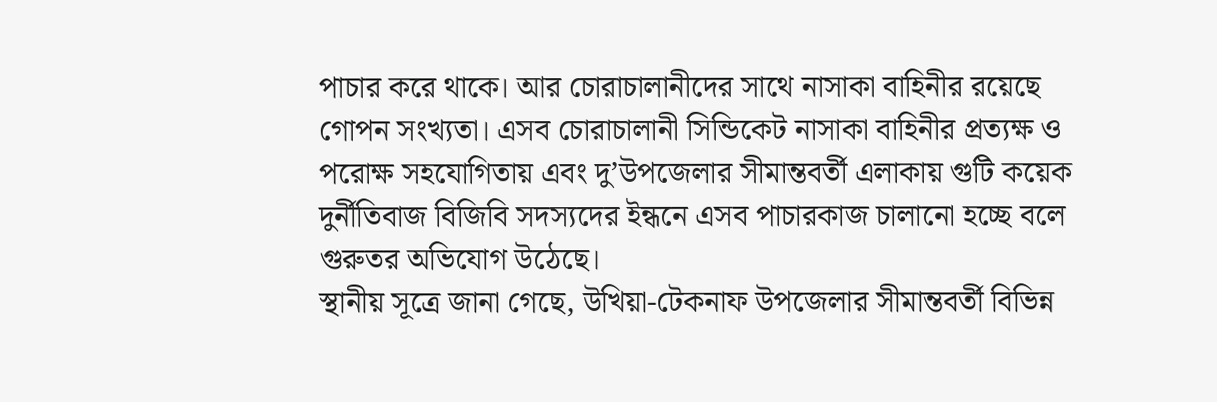পাচার করে থাকে। আর চোরাচালানীদের সাথে নাসাকা বাহিনীর রয়েছে গোপন সংখ্যতা। এসব চোরাচালানী সিন্ডিকেট নাসাকা বাহিনীর প্রত্যক্ষ ও পরোক্ষ সহযোগিতায় এবং দু’উপজেলার সীমান্তবর্তী এলাকায় গুটি কয়েক দুর্নীতিবাজ বিজিবি সদস্যদের ইন্ধনে এসব পাচারকাজ চালানো হচ্ছে বলে গুরুতর অভিযোগ উঠেছে।
স্থানীয় সূত্রে জানা গেছে, উখিয়া-টেকনাফ উপজেলার সীমান্তবর্তী বিভিন্ন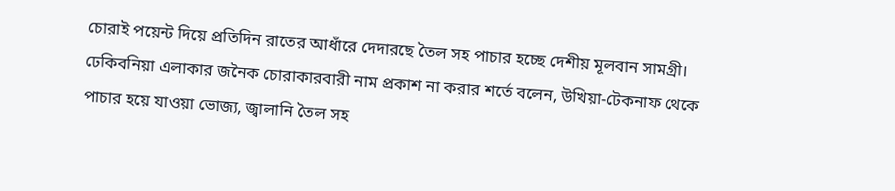চোরাই পয়েন্ট দিয়ে প্রতিদিন রাতের আধাঁরে দেদারছে তৈল সহ পাচার হচ্ছে দেশীয় মূলবান সামগ্রী। ঢেকিবনিয়া এলাকার জনৈক চোরাকারবারী নাম প্রকাশ না করার শর্তে বলেন, উখিয়া-টেকনাফ থেকে পাচার হয়ে যাওয়া ভোজ্য, জ্বালানি তৈল সহ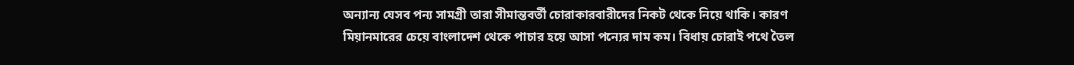অন্যান্য যেসব পন্য সামগ্রী তারা সীমান্তবর্তী চোরাকারবারীদের নিকট থেকে নিয়ে থাকি। কারণ মিয়ানমারের চেয়ে বাংলাদেশ থেকে পাচার হয়ে আসা পন্যের দাম কম। বিধায় চোরাই পথে তৈল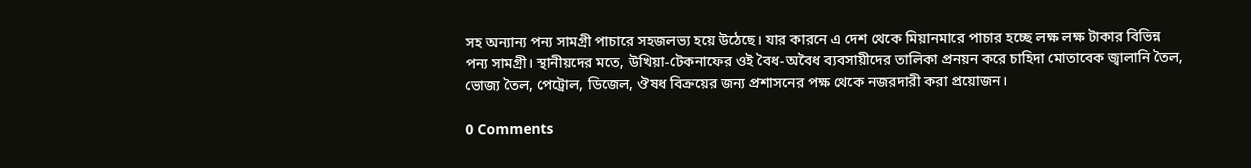সহ অন্যান্য পন্য সামগ্রী পাচারে সহজলভ্য হয়ে উঠেছে। যার কারনে এ দেশ থেকে মিয়ানমারে পাচার হচ্ছে লক্ষ লক্ষ টাকার বিভিন্ন পন্য সামগ্রী। স্থানীয়দের মতে, উখিয়া-টেকনাফের ওই বৈধ-অবৈধ ব্যবসায়ীদের তালিকা প্রনয়ন করে চাহিদা মোতাবেক জ্বালানি তৈল, ভোজ্য তৈল, পেট্রোল, ডিজেল, ঔষধ বিক্রয়ের জন্য প্রশাসনের পক্ষ থেকে নজরদারী করা প্রয়োজন।

0 Comments